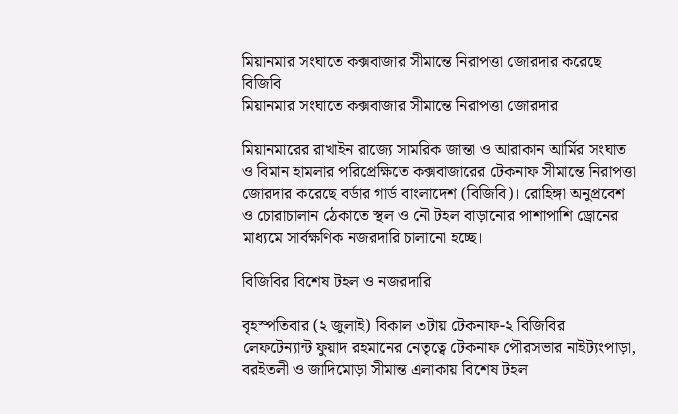মিয়ানমার সংঘাতে কক্সবাজার সীমান্তে নিরাপত্তা জোরদার করেছে বিজিবি
মিয়ানমার সংঘাতে কক্সবাজার সীমান্তে নিরাপত্তা জোরদার

মিয়ানমারের রাখাইন রাজ্যে সামরিক জান্তা ও আরাকান আর্মির সংঘাত ও বিমান হামলার পরিপ্রেক্ষিতে কক্সবাজারের টেকনাফ সীমান্তে নিরাপত্তা জোরদার করেছে বর্ডার গার্ড বাংলাদেশ (বিজিবি)। রোহিঙ্গা অনুপ্রবেশ ও চোরাচালান ঠেকাতে স্থল ও নৌ টহল বাড়ানোর পাশাপাশি ড্রোনের মাধ্যমে সার্বক্ষণিক নজরদারি চালানো হচ্ছে।

বিজিবির বিশেষ টহল ও নজরদারি

বৃহস্পতিবার (২ জুলাই) বিকাল ৩টায় টেকনাফ-২ বিজিবির লেফটেন্যান্ট ফুয়াদ রহমানের নেতৃত্বে টেকনাফ পৌরসভার নাইট্যংপাড়া, বরইতলী ও জাদিমোড়া সীমান্ত এলাকায় বিশেষ টহল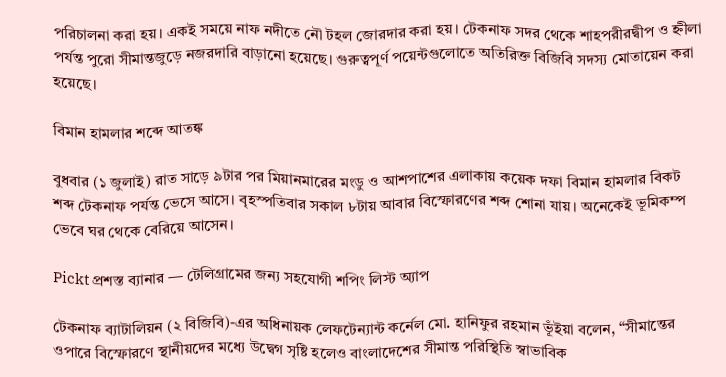পরিচালনা করা হয়। একই সময়ে নাফ নদীতে নৌ টহল জোরদার করা হয়। টেকনাফ সদর থেকে শাহপরীরদ্বীপ ও হ্নীলা পর্যন্ত পুরো সীমান্তজুড়ে নজরদারি বাড়ানো হয়েছে। গুরুত্বপূর্ণ পয়েন্টগুলোতে অতিরিক্ত বিজিবি সদস্য মোতায়েন করা হয়েছে।

বিমান হামলার শব্দে আতঙ্ক

বুধবার (১ জুলাই) রাত সাড়ে ৯টার পর মিয়ানমারের মংডু ও আশপাশের এলাকায় কয়েক দফা বিমান হামলার বিকট শব্দ টেকনাফ পর্যন্ত ভেসে আসে। বৃহস্পতিবার সকাল ৮টায় আবার বিস্ফোরণের শব্দ শোনা যায়। অনেকেই ভূমিকম্প ভেবে ঘর থেকে বেরিয়ে আসেন।

Pickt প্রশস্ত ব্যানার — টেলিগ্রামের জন্য সহযোগী শপিং লিস্ট অ্যাপ

টেকনাফ ব্যাটালিয়ন (২ বিজিবি)-এর অধিনায়ক লেফটেন্যান্ট কর্নেল মো. হানিফুর রহমান ভূঁইয়া বলেন, “সীমান্তের ওপারে বিস্ফোরণে স্থানীয়দের মধ্যে উদ্বেগ সৃষ্টি হলেও বাংলাদেশের সীমান্ত পরিস্থিতি স্বাভাবিক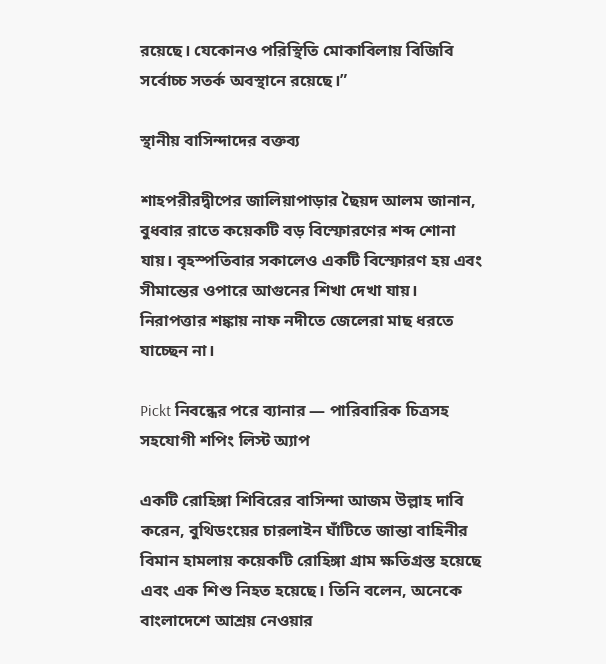রয়েছে। যেকোনও পরিস্থিতি মোকাবিলায় বিজিবি সর্বোচ্চ সতর্ক অবস্থানে রয়েছে।”

স্থানীয় বাসিন্দাদের বক্তব্য

শাহপরীরদ্বীপের জালিয়াপাড়ার ছৈয়দ আলম জানান, বুধবার রাতে কয়েকটি বড় বিস্ফোরণের শব্দ শোনা যায়। বৃহস্পতিবার সকালেও একটি বিস্ফোরণ হয় এবং সীমান্তের ওপারে আগুনের শিখা দেখা যায়। নিরাপত্তার শঙ্কায় নাফ নদীতে জেলেরা মাছ ধরতে যাচ্ছেন না।

Pickt নিবন্ধের পরে ব্যানার — পারিবারিক চিত্রসহ সহযোগী শপিং লিস্ট অ্যাপ

একটি রোহিঙ্গা শিবিরের বাসিন্দা আজম উল্লাহ দাবি করেন, বুথিডংয়ের চারলাইন ঘাঁটিতে জান্তা বাহিনীর বিমান হামলায় কয়েকটি রোহিঙ্গা গ্রাম ক্ষতিগ্রস্ত হয়েছে এবং এক শিশু নিহত হয়েছে। তিনি বলেন, অনেকে বাংলাদেশে আশ্রয় নেওয়ার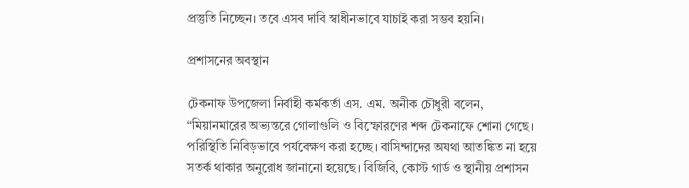প্রস্তুতি নিচ্ছেন। তবে এসব দাবি স্বাধীনভাবে যাচাই করা সম্ভব হয়নি।

প্রশাসনের অবস্থান

টেকনাফ উপজেলা নির্বাহী কর্মকর্তা এস. এম. অনীক চৌধুরী বলেন, “মিয়ানমারের অভ্যন্তরে গোলাগুলি ও বিস্ফোরণের শব্দ টেকনাফে শোনা গেছে। পরিস্থিতি নিবিড়ভাবে পর্যবেক্ষণ করা হচ্ছে। বাসিন্দাদের অযথা আতঙ্কিত না হয়ে সতর্ক থাকার অনুরোধ জানানো হয়েছে। বিজিবি, কোস্ট গার্ড ও স্থানীয় প্রশাসন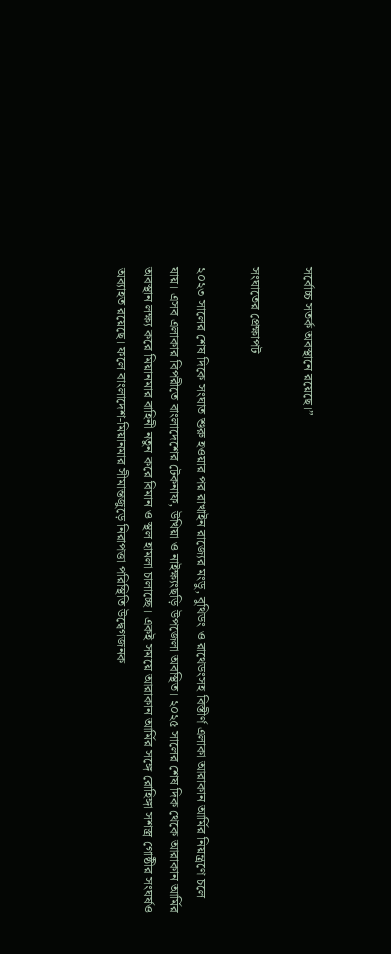সর্বোচ্চ সতর্ক অবস্থানে রয়েছে।”

সংঘাতের প্রেক্ষাপট

২০২৩ সালের শেষ দিকে সংঘাত শুরু হওয়ার পর রাখাইন রাজ্যের মংডু, বুথিডং ও রাথেডংসহ বিস্তীর্ণ এলাকা আরাকান আর্মির নিয়ন্ত্রণে চলে যায়। এসব এলাকার বিপরীতে বাংলাদেশের টেকনাফ, উখিয়া ও নাইক্ষ্যংছড়ি উপজেলা অবস্থিত। ২০২৫ সালের শেষ দিক থেকে আরাকান আর্মির অবস্থান লক্ষ্য করে মিয়ানমার বাহিনী নতুন করে বিমান ও স্থল হামলা চালাচ্ছে। একই সময়ে আরাকান আর্মির সঙ্গে রোহিঙ্গা সশস্ত্র গোষ্ঠীর সংঘর্ষও অব্যাহত রয়েছে। ফলে বাংলাদেশ-মিয়ানমার সীমান্তজুড়ে নিরাপত্তা পরিস্থিতি উদ্বেগজনক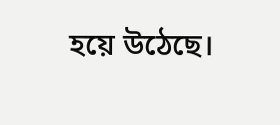হয়ে উঠেছে।